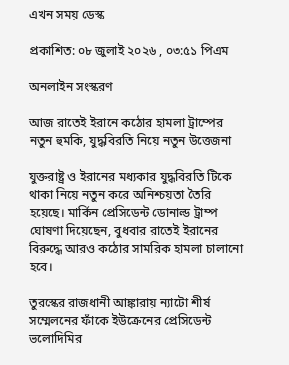এখন সময় ডেস্ক

প্রকাশিত: ০৮ জুলাই ২০২৬ , ০৩:৫১ পিএম

অনলাইন সংস্করণ

আজ রাতেই ইরানে কঠোর হামলা ট্রাম্পের নতুন হুমকি, যুদ্ধবিরতি নিয়ে নতুন উত্তেজনা

যুক্তরাষ্ট্র ও ইরানের মধ্যকার যুদ্ধবিরতি টিকে থাকা নিয়ে নতুন করে অনিশ্চয়তা তৈরি হয়েছে। মার্কিন প্রেসিডেন্ট ডোনাল্ড ট্রাম্প ঘোষণা দিয়েছেন, বুধবার রাতেই ইরানের বিরুদ্ধে আরও কঠোর সামরিক হামলা চালানো হবে।

তুরস্কের রাজধানী আঙ্কারায় ন্যাটো শীর্ষ সম্মেলনের ফাঁকে ইউক্রেনের প্রেসিডেন্ট ভলোদিমির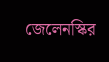জেলেনস্কির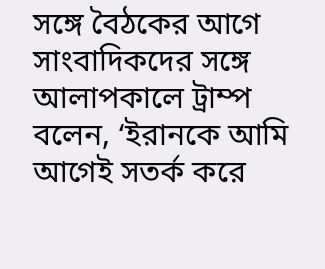সঙ্গে বৈঠকের আগে সাংবাদিকদের সঙ্গে আলাপকালে ট্রাম্প বলেন, ‘ইরানকে আমি আগেই সতর্ক করে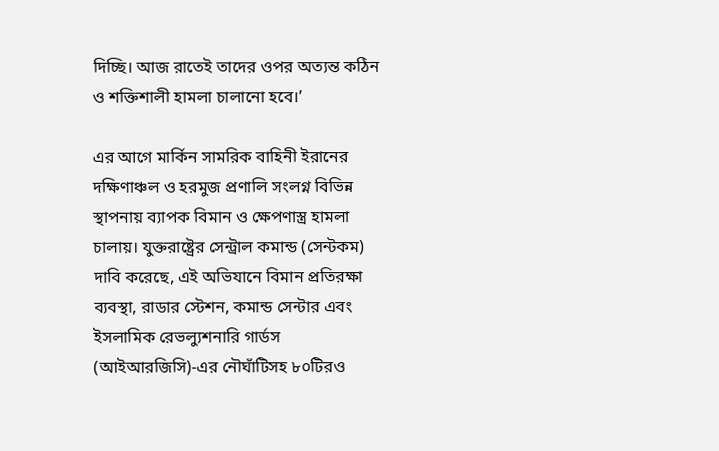দিচ্ছি। আজ রাতেই তাদের ওপর অত্যন্ত কঠিন ও শক্তিশালী হামলা চালানো হবে।’

এর আগে মার্কিন সামরিক বাহিনী ইরানের দক্ষিণাঞ্চল ও হরমুজ প্রণালি সংলগ্ন বিভিন্ন স্থাপনায় ব্যাপক বিমান ও ক্ষেপণাস্ত্র হামলা চালায়। যুক্তরাষ্ট্রের সেন্ট্রাল কমান্ড (সেন্টকম) দাবি করেছে, এই অভিযানে বিমান প্রতিরক্ষা ব্যবস্থা, রাডার স্টেশন, কমান্ড সেন্টার এবং ইসলামিক রেভল্যুশনারি গার্ডস (আইআরজিসি)-এর নৌঘাঁটিসহ ৮০টিরও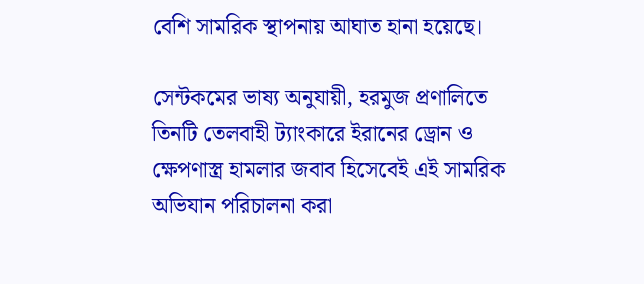বেশি সামরিক স্থাপনায় আঘাত হানা হয়েছে।

সেন্টকমের ভাষ্য অনুযায়ী, হরমুজ প্রণালিতে তিনটি তেলবাহী ট্যাংকারে ইরানের ড্রোন ও ক্ষেপণাস্ত্র হামলার জবাব হিসেবেই এই সামরিক অভিযান পরিচালনা করা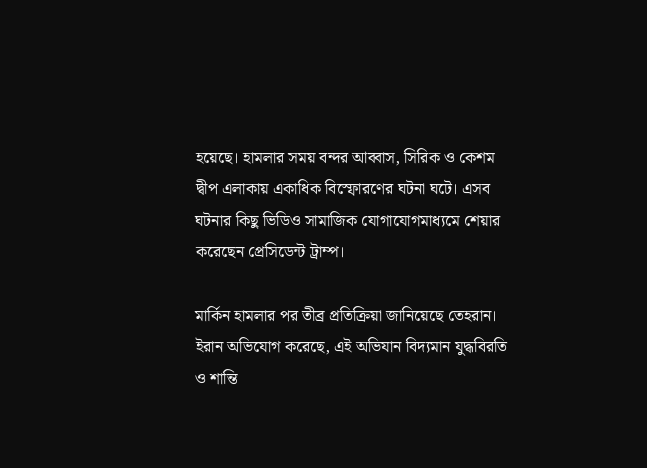হয়েছে। হামলার সময় বন্দর আব্বাস, সিরিক ও কেশম দ্বীপ এলাকায় একাধিক বিস্ফোরণের ঘটনা ঘটে। এসব ঘটনার কিছু ভিডিও সামাজিক যোগাযোগমাধ্যমে শেয়ার করেছেন প্রেসিডেন্ট ট্রাম্প।

মার্কিন হামলার পর তীব্র প্রতিক্রিয়া জানিয়েছে তেহরান। ইরান অভিযোগ করেছে, এই অভিযান বিদ্যমান যুদ্ধবিরতি ও শান্তি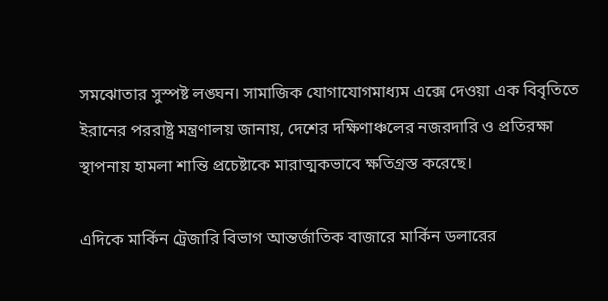সমঝোতার সুস্পষ্ট লঙ্ঘন। সামাজিক যোগাযোগমাধ্যম এক্সে দেওয়া এক বিবৃতিতে ইরানের পররাষ্ট্র মন্ত্রণালয় জানায়, দেশের দক্ষিণাঞ্চলের নজরদারি ও প্রতিরক্ষা স্থাপনায় হামলা শান্তি প্রচেষ্টাকে মারাত্মকভাবে ক্ষতিগ্রস্ত করেছে।

এদিকে মার্কিন ট্রেজারি বিভাগ আন্তর্জাতিক বাজারে মার্কিন ডলারের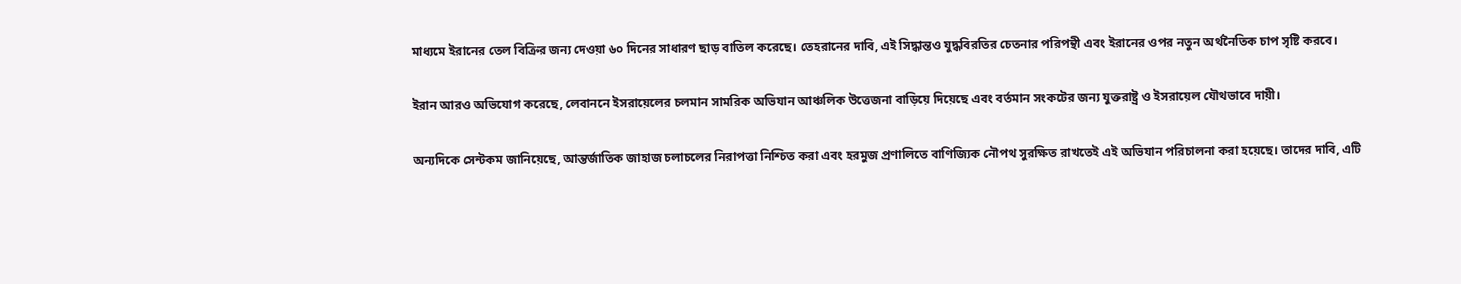মাধ্যমে ইরানের তেল বিক্রির জন্য দেওয়া ৬০ দিনের সাধারণ ছাড় বাতিল করেছে। তেহরানের দাবি, এই সিদ্ধান্তও যুদ্ধবিরতির চেতনার পরিপন্থী এবং ইরানের ওপর নতুন অর্থনৈতিক চাপ সৃষ্টি করবে।

ইরান আরও অভিযোগ করেছে, লেবাননে ইসরায়েলের চলমান সামরিক অভিযান আঞ্চলিক উত্তেজনা বাড়িয়ে দিয়েছে এবং বর্তমান সংকটের জন্য যুক্তরাষ্ট্র ও ইসরায়েল যৌথভাবে দায়ী।

অন্যদিকে সেন্টকম জানিয়েছে, আন্তর্জাতিক জাহাজ চলাচলের নিরাপত্তা নিশ্চিত করা এবং হরমুজ প্রণালিতে বাণিজ্যিক নৌপথ সুরক্ষিত রাখতেই এই অভিযান পরিচালনা করা হয়েছে। তাদের দাবি, এটি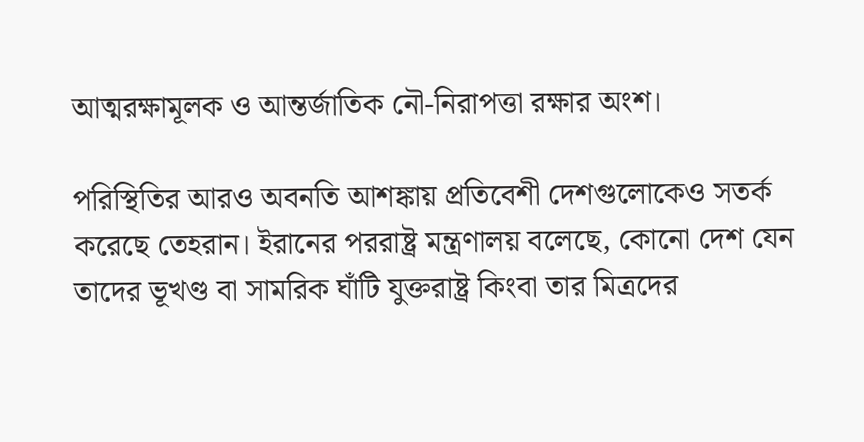আত্মরক্ষামূলক ও আন্তর্জাতিক নৌ-নিরাপত্তা রক্ষার অংশ।

পরিস্থিতির আরও অবনতি আশঙ্কায় প্রতিবেশী দেশগুলোকেও সতর্ক করেছে তেহরান। ইরানের পররাষ্ট্র মন্ত্রণালয় বলেছে, কোনো দেশ যেন তাদের ভূখণ্ড বা সামরিক ঘাঁটি যুক্তরাষ্ট্র কিংবা তার মিত্রদের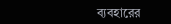ব্যবহারের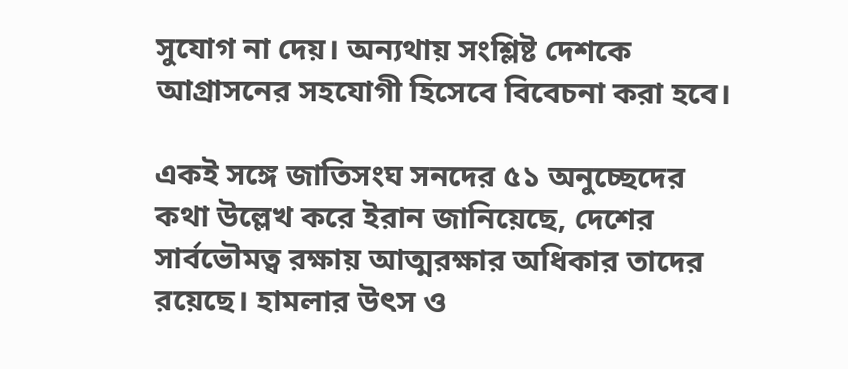সুযোগ না দেয়। অন্যথায় সংশ্লিষ্ট দেশকে আগ্রাসনের সহযোগী হিসেবে বিবেচনা করা হবে।

একই সঙ্গে জাতিসংঘ সনদের ৫১ অনুচ্ছেদের কথা উল্লেখ করে ইরান জানিয়েছে, দেশের সার্বভৌমত্ব রক্ষায় আত্মরক্ষার অধিকার তাদের রয়েছে। হামলার উৎস ও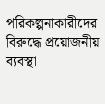পরিকল্পনাকারীদের বিরুদ্ধে প্রয়োজনীয় ব্যবস্থা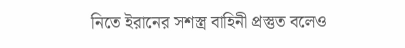নিতে ইরানের সশস্ত্র বাহিনী প্রস্তুত বলেও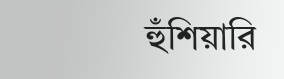হুঁশিয়ারি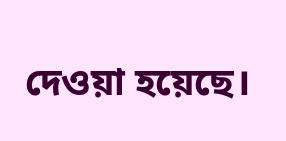দেওয়া হয়েছে।